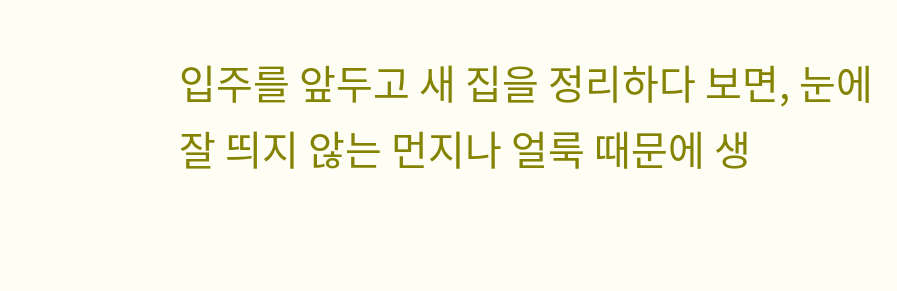입주를 앞두고 새 집을 정리하다 보면, 눈에 잘 띄지 않는 먼지나 얼룩 때문에 생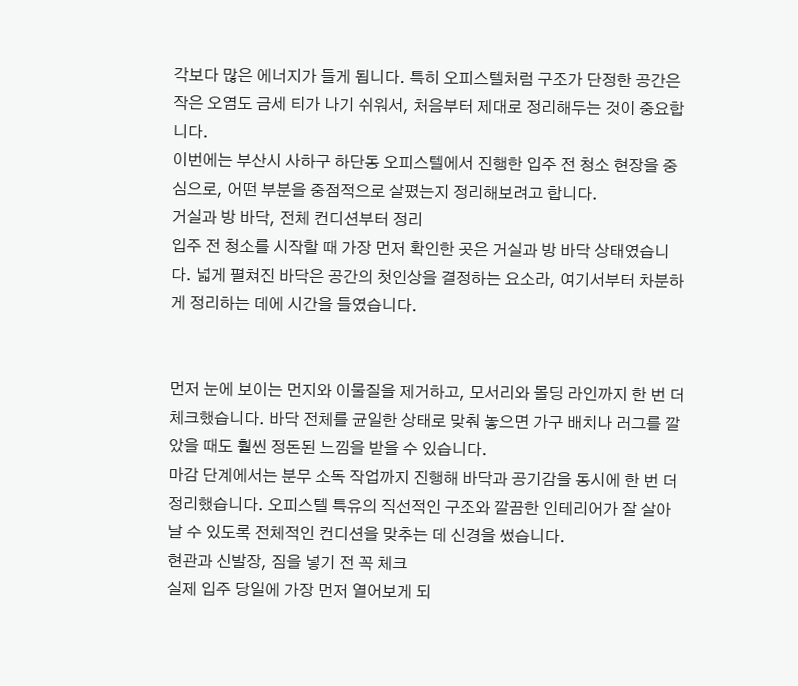각보다 많은 에너지가 들게 됩니다. 특히 오피스텔처럼 구조가 단정한 공간은 작은 오염도 금세 티가 나기 쉬워서, 처음부터 제대로 정리해두는 것이 중요합니다.
이번에는 부산시 사하구 하단동 오피스텔에서 진행한 입주 전 청소 현장을 중심으로, 어떤 부분을 중점적으로 살폈는지 정리해보려고 합니다.
거실과 방 바닥, 전체 컨디션부터 정리
입주 전 청소를 시작할 때 가장 먼저 확인한 곳은 거실과 방 바닥 상태였습니다. 넓게 펼쳐진 바닥은 공간의 첫인상을 결정하는 요소라, 여기서부터 차분하게 정리하는 데에 시간을 들였습니다.


먼저 눈에 보이는 먼지와 이물질을 제거하고, 모서리와 몰딩 라인까지 한 번 더 체크했습니다. 바닥 전체를 균일한 상태로 맞춰 놓으면 가구 배치나 러그를 깔았을 때도 훨씬 정돈된 느낌을 받을 수 있습니다.
마감 단계에서는 분무 소독 작업까지 진행해 바닥과 공기감을 동시에 한 번 더 정리했습니다. 오피스텔 특유의 직선적인 구조와 깔끔한 인테리어가 잘 살아날 수 있도록 전체적인 컨디션을 맞추는 데 신경을 썼습니다.
현관과 신발장, 짐을 넣기 전 꼭 체크
실제 입주 당일에 가장 먼저 열어보게 되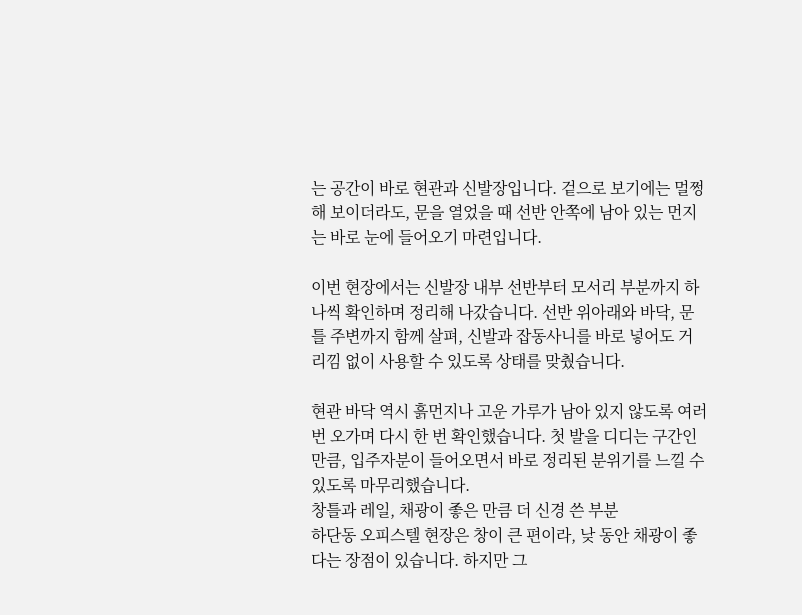는 공간이 바로 현관과 신발장입니다. 겉으로 보기에는 멀쩡해 보이더라도, 문을 열었을 때 선반 안쪽에 남아 있는 먼지는 바로 눈에 들어오기 마련입니다.

이번 현장에서는 신발장 내부 선반부터 모서리 부분까지 하나씩 확인하며 정리해 나갔습니다. 선반 위아래와 바닥, 문틀 주변까지 함께 살펴, 신발과 잡동사니를 바로 넣어도 거리낌 없이 사용할 수 있도록 상태를 맞췄습니다.

현관 바닥 역시 흙먼지나 고운 가루가 남아 있지 않도록 여러 번 오가며 다시 한 번 확인했습니다. 첫 발을 디디는 구간인 만큼, 입주자분이 들어오면서 바로 정리된 분위기를 느낄 수 있도록 마무리했습니다.
창틀과 레일, 채광이 좋은 만큼 더 신경 쓴 부분
하단동 오피스텔 현장은 창이 큰 편이라, 낮 동안 채광이 좋다는 장점이 있습니다. 하지만 그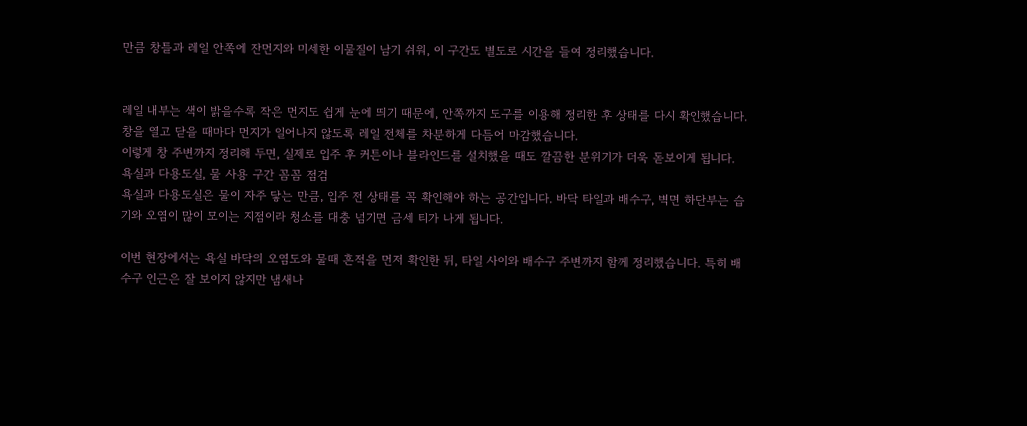만큼 창틀과 레일 안쪽에 잔먼지와 미세한 이물질이 남기 쉬워, 이 구간도 별도로 시간을 들여 정리했습니다.


레일 내부는 색이 밝을수록 작은 먼지도 쉽게 눈에 띄기 때문에, 안쪽까지 도구를 이용해 정리한 후 상태를 다시 확인했습니다. 창을 열고 닫을 때마다 먼지가 일어나지 않도록 레일 전체를 차분하게 다듬어 마감했습니다.
이렇게 창 주변까지 정리해 두면, 실제로 입주 후 커튼이나 블라인드를 설치했을 때도 깔끔한 분위기가 더욱 돋보이게 됩니다.
욕실과 다용도실, 물 사용 구간 꼼꼼 점검
욕실과 다용도실은 물이 자주 닿는 만큼, 입주 전 상태를 꼭 확인해야 하는 공간입니다. 바닥 타일과 배수구, 벽면 하단부는 습기와 오염이 많이 모이는 지점이라 청소를 대충 넘기면 금세 티가 나게 됩니다.

이번 현장에서는 욕실 바닥의 오염도와 물때 흔적을 먼저 확인한 뒤, 타일 사이와 배수구 주변까지 함께 정리했습니다. 특히 배수구 인근은 잘 보이지 않지만 냄새나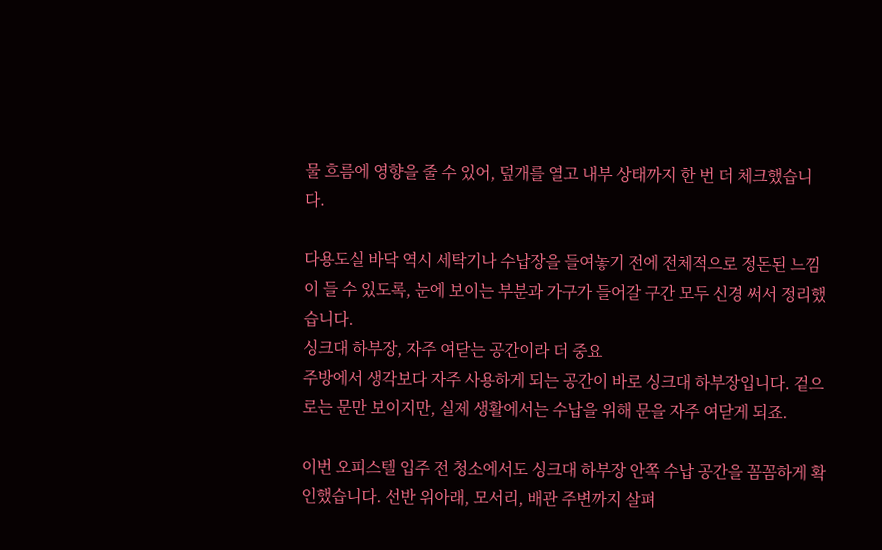물 흐름에 영향을 줄 수 있어, 덮개를 열고 내부 상태까지 한 번 더 체크했습니다.

다용도실 바닥 역시 세탁기나 수납장을 들여놓기 전에 전체적으로 정돈된 느낌이 들 수 있도록, 눈에 보이는 부분과 가구가 들어갈 구간 모두 신경 써서 정리했습니다.
싱크대 하부장, 자주 여닫는 공간이라 더 중요
주방에서 생각보다 자주 사용하게 되는 공간이 바로 싱크대 하부장입니다. 겉으로는 문만 보이지만, 실제 생활에서는 수납을 위해 문을 자주 여닫게 되죠.

이번 오피스텔 입주 전 청소에서도 싱크대 하부장 안쪽 수납 공간을 꼼꼼하게 확인했습니다. 선반 위아래, 모서리, 배관 주변까지 살펴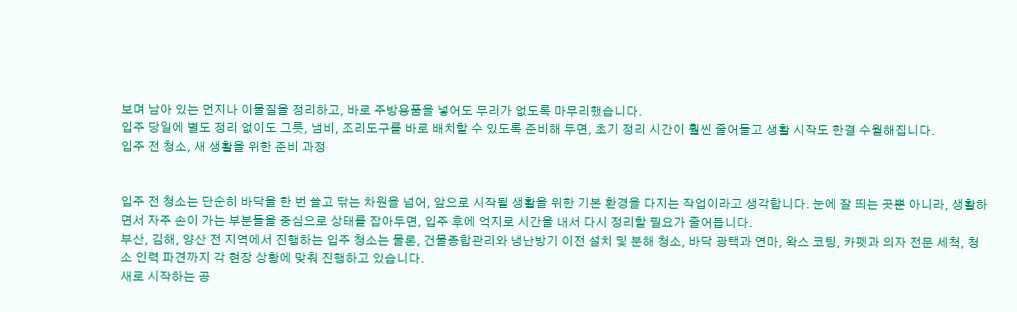보며 남아 있는 먼지나 이물질을 정리하고, 바로 주방용품을 넣어도 무리가 없도록 마무리했습니다.
입주 당일에 별도 정리 없이도 그릇, 냄비, 조리도구를 바로 배치할 수 있도록 준비해 두면, 초기 정리 시간이 훨씬 줄어들고 생활 시작도 한결 수월해집니다.
입주 전 청소, 새 생활을 위한 준비 과정


입주 전 청소는 단순히 바닥을 한 번 쓸고 닦는 차원을 넘어, 앞으로 시작될 생활을 위한 기본 환경을 다지는 작업이라고 생각합니다. 눈에 잘 띄는 곳뿐 아니라, 생활하면서 자주 손이 가는 부분들을 중심으로 상태를 잡아두면, 입주 후에 억지로 시간을 내서 다시 정리할 필요가 줄어듭니다.
부산, 김해, 양산 전 지역에서 진행하는 입주 청소는 물론, 건물종합관리와 냉난방기 이전 설치 및 분해 청소, 바닥 광택과 연마, 왁스 코팅, 카펫과 의자 전문 세척, 청소 인력 파견까지 각 현장 상황에 맞춰 진행하고 있습니다.
새로 시작하는 공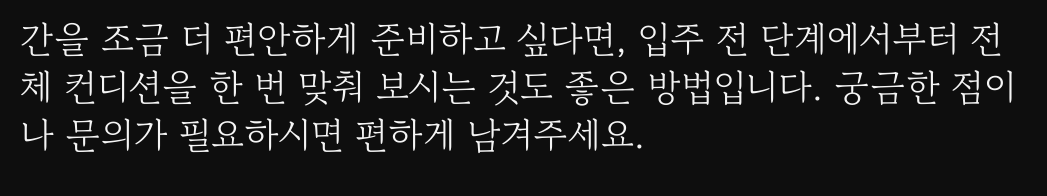간을 조금 더 편안하게 준비하고 싶다면, 입주 전 단계에서부터 전체 컨디션을 한 번 맞춰 보시는 것도 좋은 방법입니다. 궁금한 점이나 문의가 필요하시면 편하게 남겨주세요.